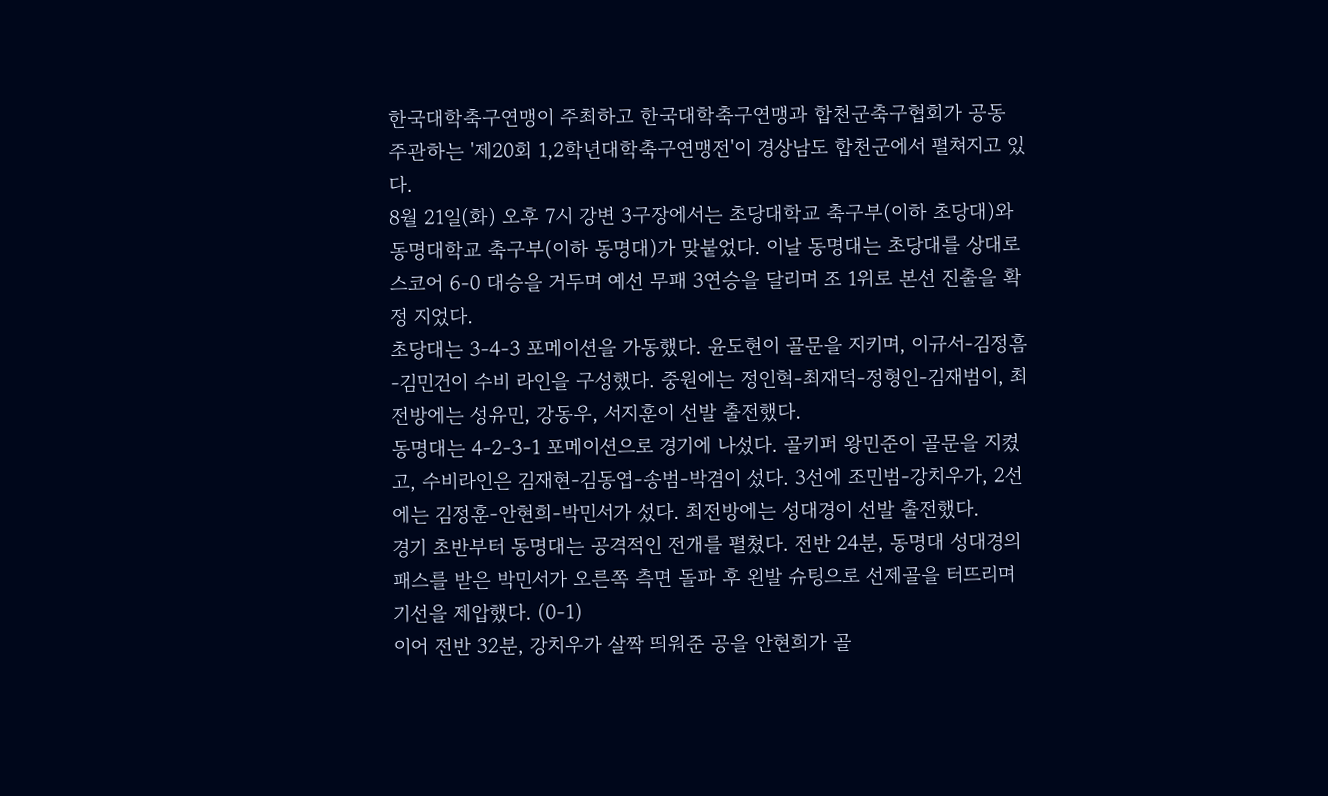한국대학축구연맹이 주최하고 한국대학축구연맹과 합천군축구협회가 공동 주관하는 '제20회 1,2학년대학축구연맹전'이 경상남도 합천군에서 펼쳐지고 있다.
8월 21일(화) 오후 7시 강변 3구장에서는 초당대학교 축구부(이하 초당대)와 동명대학교 축구부(이하 동명대)가 맞붙었다. 이날 동명대는 초당대를 상대로 스코어 6-0 대승을 거두며 예선 무패 3연승을 달리며 조 1위로 본선 진출을 확정 지었다.
초당대는 3-4-3 포메이션을 가동했다. 윤도현이 골문을 지키며, 이규서-김정흠-김민건이 수비 라인을 구성했다. 중원에는 정인혁-최재덕-정형인-김재범이, 최전방에는 성유민, 강동우, 서지훈이 선발 출전했다.
동명대는 4-2-3-1 포메이션으로 경기에 나섰다. 골키퍼 왕민준이 골문을 지켰고, 수비라인은 김재현-김동엽-송범-박겸이 섰다. 3선에 조민범-강치우가, 2선에는 김정훈-안현희-박민서가 섰다. 최전방에는 성대경이 선발 출전했다.
경기 초반부터 동명대는 공격적인 전개를 펼쳤다. 전반 24분, 동명대 성대경의 패스를 받은 박민서가 오른쪽 측면 돌파 후 왼발 슈팅으로 선제골을 터뜨리며 기선을 제압했다. (0-1)
이어 전반 32분, 강치우가 살짝 띄워준 공을 안현희가 골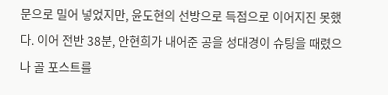문으로 밀어 넣었지만, 윤도현의 선방으로 득점으로 이어지진 못했다. 이어 전반 38분, 안현희가 내어준 공을 성대경이 슈팅을 때렸으나 골 포스트를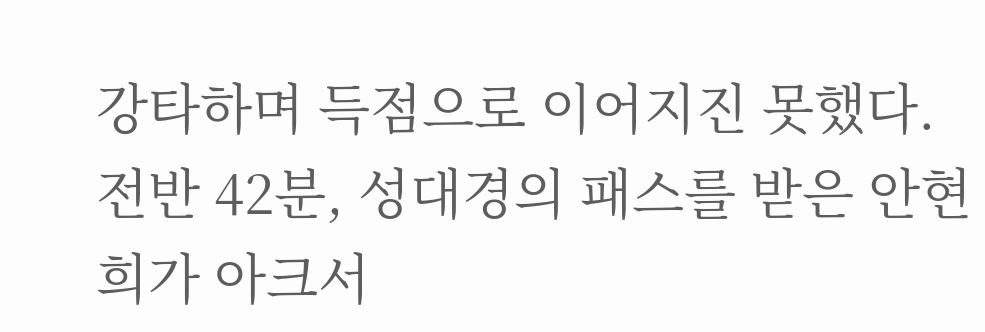강타하며 득점으로 이어지진 못했다.
전반 42분, 성대경의 패스를 받은 안현희가 아크서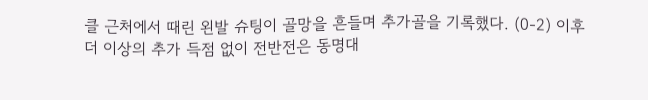클 근처에서 때린 왼발 슈팅이 골망을 흔들며 추가골을 기록했다. (0-2) 이후 더 이상의 추가 득점 없이 전반전은 동명대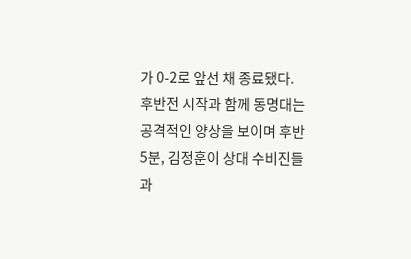가 0-2로 앞선 채 종료됐다.
후반전 시작과 함께 동명대는 공격적인 양상을 보이며 후반 5분, 김정훈이 상대 수비진들과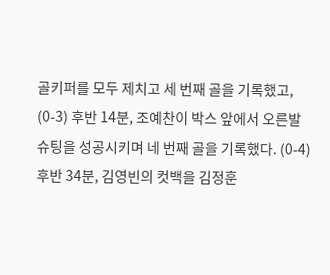골키퍼를 모두 제치고 세 번째 골을 기록했고, (0-3) 후반 14분, 조예찬이 박스 앞에서 오른발 슈팅을 성공시키며 네 번째 골을 기록했다. (0-4)
후반 34분, 김영빈의 컷백을 김정훈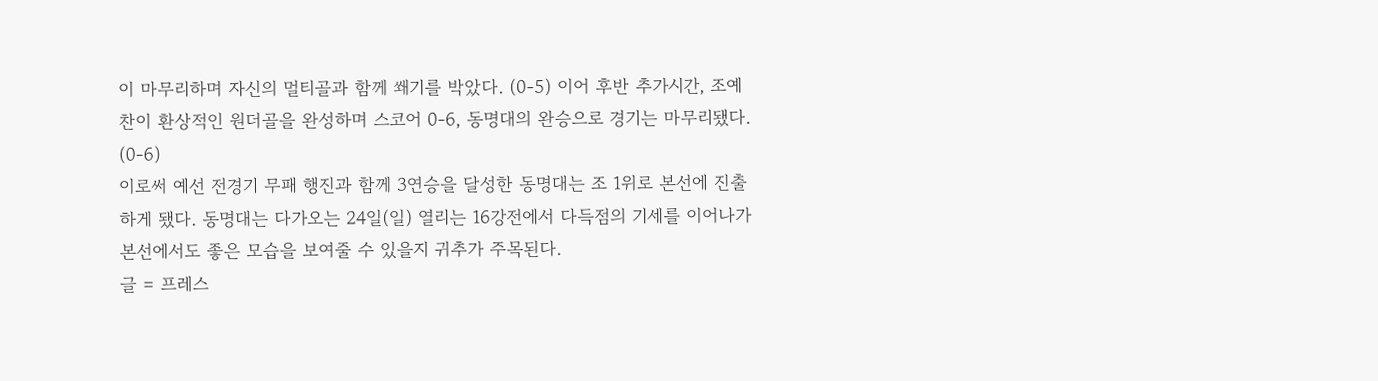이 마무리하며 자신의 멀티골과 함께 쐐기를 박았다. (0-5) 이어 후반 추가시간, 조예찬이 환상적인 원더골을 완성하며 스코어 0-6, 동명대의 완승으로 경기는 마무리됐다. (0-6)
이로써 예선 전경기 무패 행진과 함께 3연승을 달성한 동명대는 조 1위로 본선에 진출하게 됐다. 동명대는 다가오는 24일(일) 열리는 16강전에서 다득점의 기세를 이어나가 본선에서도 좋은 모습을 보여줄 수 있을지 귀추가 주목된다.
글 = 프레스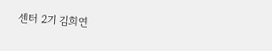센터 2기 김희연